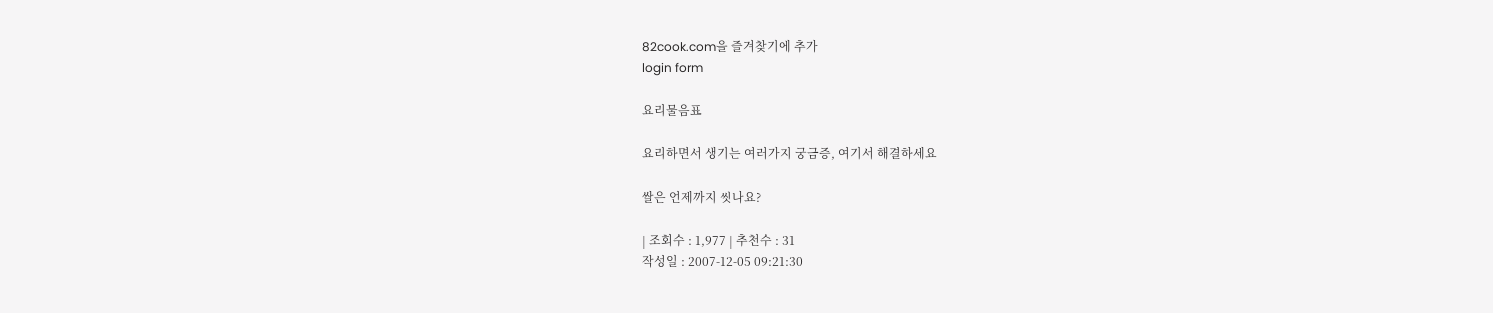82cook.com을 즐겨찾기에 추가
login form

요리물음표

요리하면서 생기는 여러가지 궁금증, 여기서 해결하세요

쌀은 언제까지 씻나요?

| 조회수 : 1,977 | 추천수 : 31
작성일 : 2007-12-05 09:21:30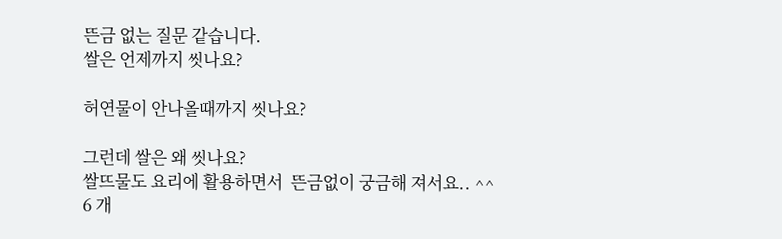뜬금 없는 질문 같습니다.
쌀은 언제까지 씻나요?

허연물이 안나올때까지 씻나요?

그런데 쌀은 왜 씻나요?
쌀뜨물도 요리에 활용하면서  뜬금없이 궁금해 져서요.. ^^
6 개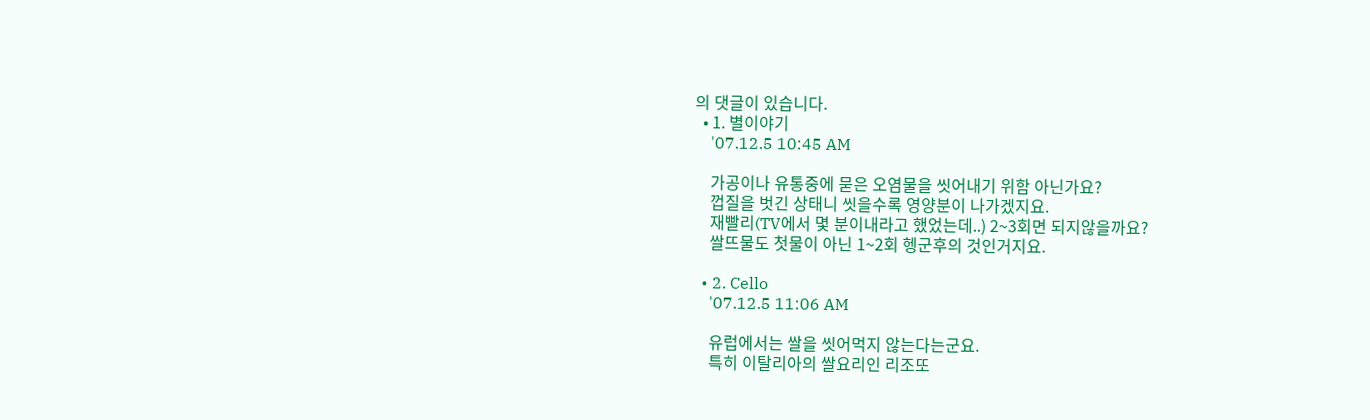의 댓글이 있습니다.
  • 1. 별이야기
    '07.12.5 10:45 AM

    가공이나 유통중에 묻은 오염물을 씻어내기 위함 아닌가요?
    껍질을 벗긴 상태니 씻을수록 영양분이 나가겠지요.
    재빨리(TV에서 몇 분이내라고 했었는데..) 2~3회면 되지않을까요?
    쌀뜨물도 첫물이 아닌 1~2회 헹군후의 것인거지요.

  • 2. Cello
    '07.12.5 11:06 AM

    유럽에서는 쌀을 씻어먹지 않는다는군요.
    특히 이탈리아의 쌀요리인 리조또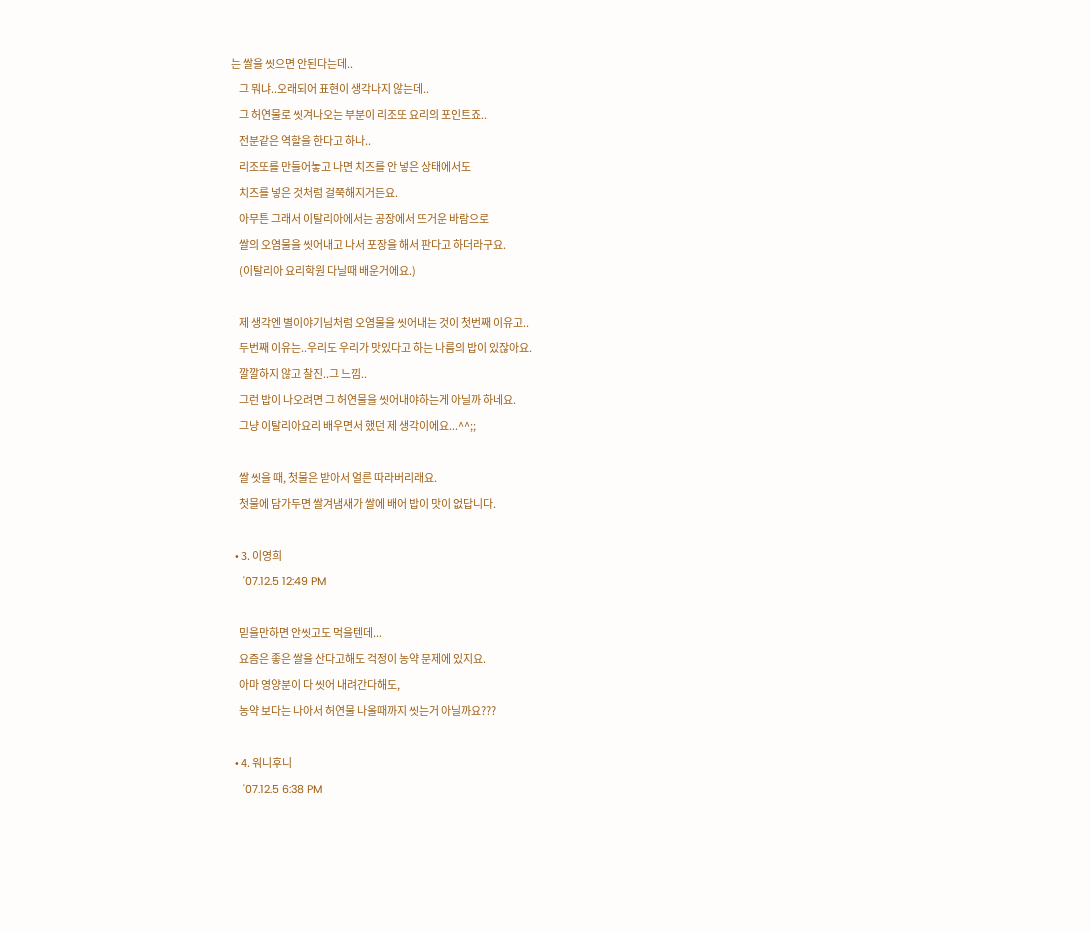는 쌀을 씻으면 안된다는데..
    그 뭐냐..오래되어 표현이 생각나지 않는데..
    그 허연물로 씻겨나오는 부분이 리조또 요리의 포인트죠..
    전분같은 역할을 한다고 하나..
    리조또를 만들어놓고 나면 치즈를 안 넣은 상태에서도
    치즈를 넣은 것처럼 걸쭉해지거든요.
    아무튼 그래서 이탈리아에서는 공장에서 뜨거운 바람으로
    쌀의 오염물을 씻어내고 나서 포장을 해서 판다고 하더라구요.
    (이탈리아 요리학원 다닐때 배운거에요.)

    제 생각엔 별이야기님처럼 오염물을 씻어내는 것이 첫번째 이유고..
    두번째 이유는..우리도 우리가 맛있다고 하는 나름의 밥이 있잖아요.
    깔깔하지 않고 찰진..그 느낌..
    그런 밥이 나오려면 그 허연물을 씻어내야하는게 아닐까 하네요.
    그냥 이탈리아요리 배우면서 했던 제 생각이에요...^^;;

    쌀 씻을 때, 첫물은 받아서 얼른 따라버리래요.
    첫물에 담가두면 쌀겨냄새가 쌀에 배어 밥이 맛이 없답니다.

  • 3. 이영희
    '07.12.5 12:49 PM

    믿을만하면 안씻고도 먹을텐데...
    요즘은 좋은 쌀을 산다고해도 걱정이 농약 문제에 있지요.
    아마 영양분이 다 씻어 내려간다해도,
    농약 보다는 나아서 허연물 나올때까지 씻는거 아닐까요???

  • 4. 워니후니
    '07.12.5 6:38 PM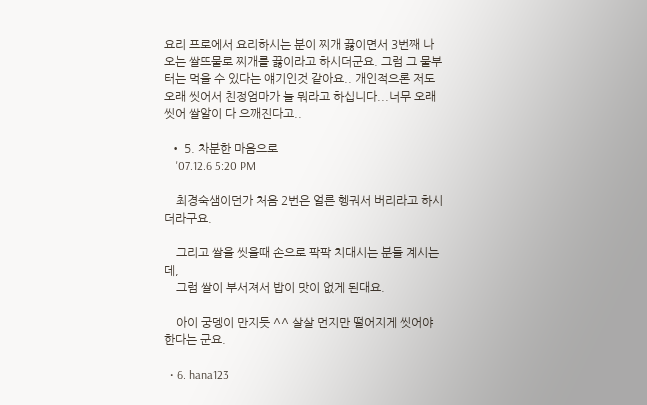요리 프로에서 요리하시는 분이 찌개 끓이면서 3번째 나오는 쌀뜨물로 찌개를 끓이라고 하시더군요. 그럼 그 물부터는 먹을 수 있다는 얘기인것 같아요.. 개인적으론 저도 오래 씻어서 친정엄마가 늘 뭐라고 하십니다...너무 오래씻어 쌀알이 다 으깨진다고..

  • 5. 차분한 마음으로
    '07.12.6 5:20 PM

    최경숙샘이던가 처음 2번은 얼른 헹궈서 버리라고 하시더라구요.

    그리고 쌀을 씻을때 손으로 팍팍 치대시는 분들 계시는데,
    그럼 쌀이 부서져서 밥이 맛이 없게 된대요.

    아이 궁뎅이 만지듯 ^^ 살살 먼지만 떨어지게 씻어야 한다는 군요.

  • 6. hana123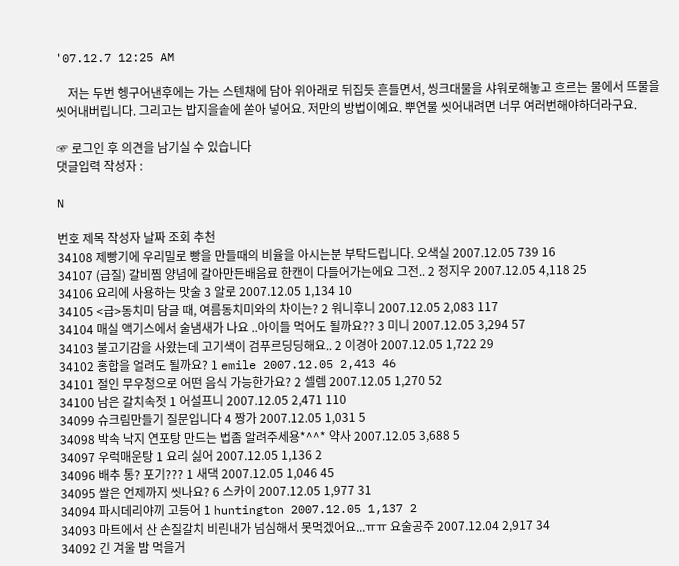'07.12.7 12:25 AM

    저는 두번 헹구어낸후에는 가는 스텐채에 담아 위아래로 뒤집듯 흔들면서, 씽크대물을 샤워로해놓고 흐르는 물에서 뜨물을 씻어내버립니다. 그리고는 밥지을솥에 쏟아 넣어요. 저만의 방법이예요. 뿌연물 씻어내려면 너무 여러번해야하더라구요.

☞ 로그인 후 의견을 남기실 수 있습니다
댓글입력 작성자 :

N

번호 제목 작성자 날짜 조회 추천
34108 제빵기에 우리밀로 빵을 만들때의 비율을 아시는분 부탁드립니다. 오색실 2007.12.05 739 16
34107 (급질) 갈비찜 양념에 갈아만든배음료 한캔이 다들어가는에요 그전.. 2 정지우 2007.12.05 4,118 25
34106 요리에 사용하는 맛술 3 알로 2007.12.05 1,134 10
34105 <급>동치미 담글 때, 여름동치미와의 차이는? 2 워니후니 2007.12.05 2,083 117
34104 매실 액기스에서 술냄새가 나요 ..아이들 먹어도 될까요?? 3 미니 2007.12.05 3,294 57
34103 불고기감을 사왔는데 고기색이 검푸르딩딩해요.. 2 이경아 2007.12.05 1,722 29
34102 홍합을 얼려도 될까요? 1 emile 2007.12.05 2,413 46
34101 절인 무우청으로 어떤 음식 가능한가요? 2 셀렘 2007.12.05 1,270 52
34100 남은 갈치속젓 1 어설프니 2007.12.05 2,471 110
34099 슈크림만들기 질문입니다 4 짱가 2007.12.05 1,031 5
34098 박속 낙지 연포탕 만드는 법좀 알려주세용*^^* 약사 2007.12.05 3,688 5
34097 우럭매운탕 1 요리 싫어 2007.12.05 1,136 2
34096 배추 통? 포기??? 1 새댁 2007.12.05 1,046 45
34095 쌀은 언제까지 씻나요? 6 스카이 2007.12.05 1,977 31
34094 파시데리야끼 고등어 1 huntington 2007.12.05 1,137 2
34093 마트에서 산 손질갈치 비린내가 넘심해서 못먹겠어요...ㅠㅠ 요술공주 2007.12.04 2,917 34
34092 긴 겨울 밤 먹을거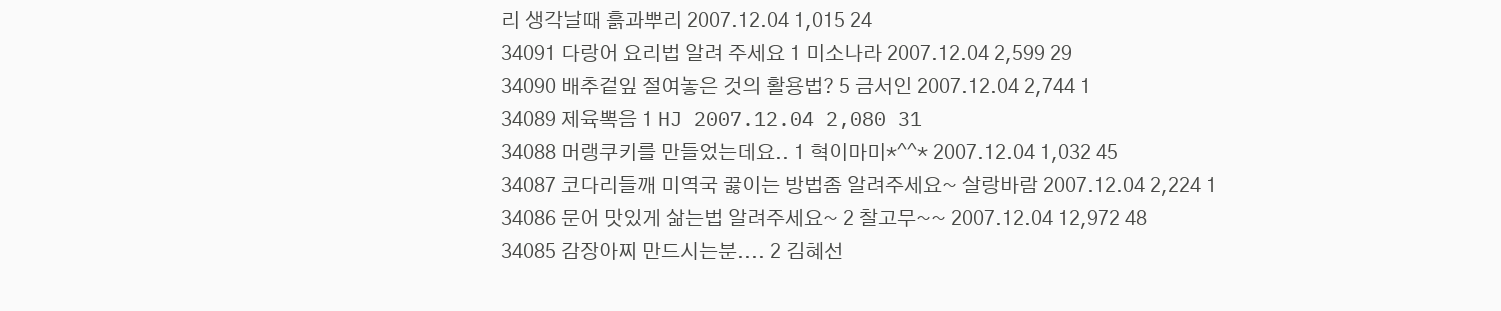리 생각날때 흙과뿌리 2007.12.04 1,015 24
34091 다랑어 요리법 알려 주세요 1 미소나라 2007.12.04 2,599 29
34090 배추겉잎 절여놓은 것의 활용법? 5 금서인 2007.12.04 2,744 1
34089 제육뽁음 1 HJ 2007.12.04 2,080 31
34088 머랭쿠키를 만들었는데요.. 1 혁이마미*^^* 2007.12.04 1,032 45
34087 코다리들깨 미역국 끓이는 방법좀 알려주세요~ 살랑바람 2007.12.04 2,224 1
34086 문어 맛있게 삶는법 알려주세요~ 2 찰고무~~ 2007.12.04 12,972 48
34085 감장아찌 만드시는분.... 2 김혜선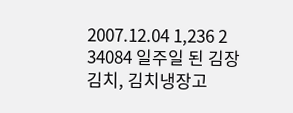2007.12.04 1,236 2
34084 일주일 된 김장김치, 김치냉장고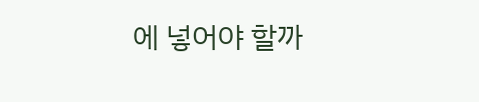에 넣어야 할까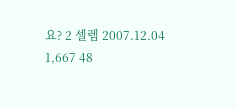요? 2 셀렘 2007.12.04 1,667 48